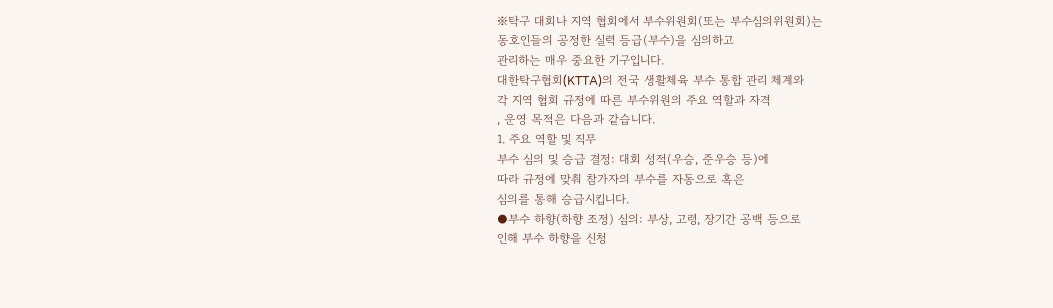※탁구 대회나 지역 협회에서 부수위원회(또는 부수심의위원회)는
동호인들의 공정한 실력 등급(부수)을 심의하고
관리하는 매우 중요한 기구입니다.
대한탁구협회(KTTA)의 전국 생활체육 부수 통합 관리 체계와
각 지역 협회 규정에 따른 부수위원의 주요 역할과 자격
, 운영 목적은 다음과 같습니다.
1. 주요 역할 및 직무
부수 심의 및 승급 결정: 대회 성적(우승, 준우승 등)에
따라 규정에 맞춰 참가자의 부수를 자동으로 혹은
심의를 통해 승급시킵니다.
●부수 하향(하향 조정) 심의: 부상, 고령, 장기간 공백 등으로
인해 부수 하향을 신청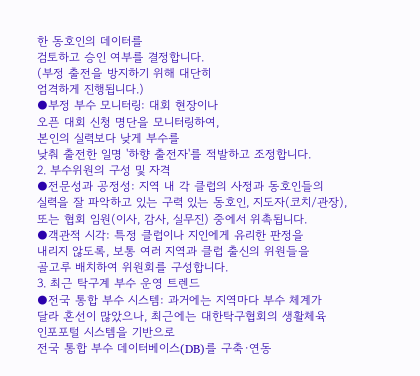한 동호인의 데이터를
검토하고 승인 여부를 결정합니다.
(부정 출전을 방지하기 위해 대단히
엄격하게 진행됩니다.)
●부정 부수 모니터링: 대회 현장이나
오픈 대회 신청 명단을 모니터링하여,
본인의 실력보다 낮게 부수를
낮춰 출전한 일명 '하향 출전자'를 적발하고 조정합니다.
2. 부수위원의 구성 및 자격
●전문성과 공정성: 지역 내 각 클럽의 사정과 동호인들의
실력을 잘 파악하고 있는 구력 있는 동호인, 지도자(코치/관장),
또는 협회 임원(이사, 감사, 실무진) 중에서 위촉됩니다.
●객관적 시각: 특정 클럽이나 지인에게 유리한 판정을
내리지 않도록, 보통 여러 지역과 클럽 출신의 위원들을
골고루 배치하여 위원회를 구성합니다.
3. 최근 탁구계 부수 운영 트렌드
●전국 통합 부수 시스템: 과거에는 지역마다 부수 체계가
달라 혼선이 많았으나, 최근에는 대한탁구협회의 생활체육
인포포털 시스템을 기반으로
전국 통합 부수 데이터베이스(DB)를 구축·연동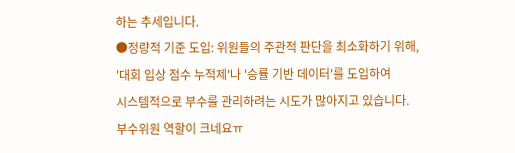하는 추세입니다.
●정량적 기준 도입: 위원들의 주관적 판단을 최소화하기 위해,
'대회 입상 점수 누적제'나 '승률 기반 데이터'를 도입하여
시스템적으로 부수를 관리하려는 시도가 많아지고 있습니다.
부수위원 역할이 크네요ㅠ